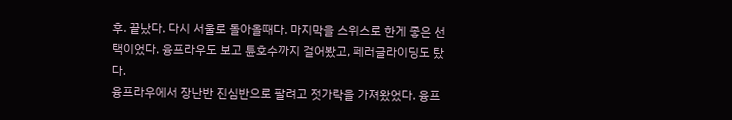후. 끝났다. 다시 서울로 돌아올때다. 마지막을 스위스로 한게 좋은 선택이었다. 융프라우도 보고 튠호수까지 걸어봤고, 페러글라이딩도 탔다.
융프라우에서 장난반 진심반으로 팔려고 젓가락을 가져왔었다. 융프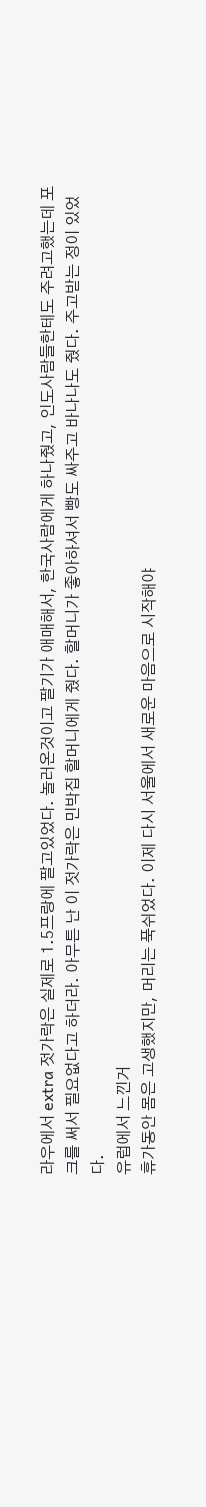라우에서 extra 젓가락은 실제로 1.5프랑에 팔고있었다. 놀러온것이고 팔기가 애매해서, 한국사람에게 하나줬고, 인도사람들한테도 주려고했는데 포크를 써서 필요없다고 하더라. 아무튼 난 이 젓가락은 민박집 할머니에게 줬다. 할머니가 좋아하셔서 빵도 싸주고 바나나도 줬다. 주고받는 정이 있었다.
유럽에서 느낀거
휴가동안 몸은 고생했지만, 머리는 푹쉬었다. 이제 다시 서울에서 새로운 마음으로 시작해야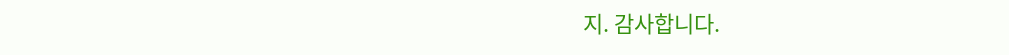지. 감사합니다.